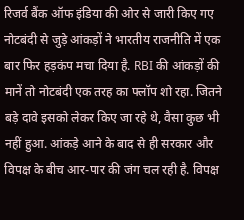रिजर्व बैंक ऑफ इंडिया की ओर से जारी किए गए नोटबंदी से जुड़े आंकड़ों ने भारतीय राजनीति में एक बार फिर हड़कंप मचा दिया है. RBI की आंकड़ों की मानें तो नोटबंदी एक तरह का फ्लॉप शो रहा. जितने बड़े दावे इसको लेकर किए जा रहे थे, वैसा कुछ भी नहीं हुआ. आंकड़े आने के बाद से ही सरकार और विपक्ष के बीच आर-पार की जंग चल रही है. विपक्ष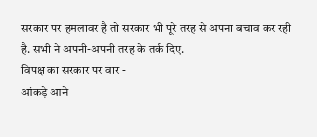सरकार पर हमलावर है तो सरकार भी पूरे तरह से अपना बचाव कर रही है. सभी ने अपनी-अपनी तरह के तर्क दिए.
विपक्ष का सरकार पर वार -
आंकड़े आने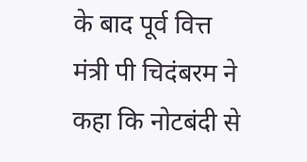के बाद पूर्व वित्त मंत्री पी चिदंबरम ने कहा कि नोटबंदी से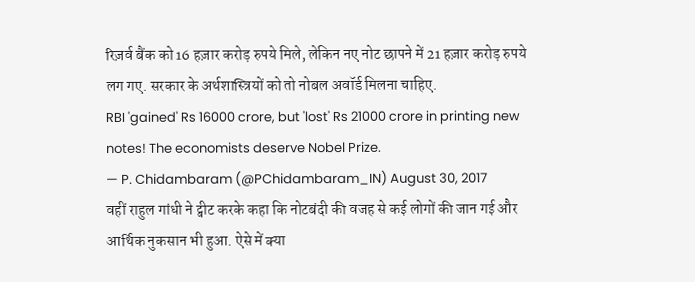रिज़र्व बैंक को 16 हज़ार करोड़ रुपये मिले, लेकिन नए नोट छापने में 21 हज़ार करोड़ रुपये लग गए. सरकार के अर्थशास्त्रियों को तो नोबल अवॉर्ड मिलना चाहिए.
RBI 'gained' Rs 16000 crore, but 'lost' Rs 21000 crore in printing new notes! The economists deserve Nobel Prize.
— P. Chidambaram (@PChidambaram_IN) August 30, 2017
वहीं राहुल गांधी ने ट्वीट करके कहा कि नोटबंदी की वजह से कई लोगों की जान गई और आर्थिक नुकसान भी हुआ. ऐसे में क्या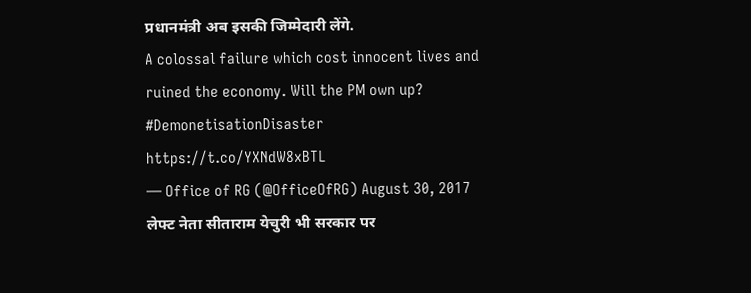प्रधानमंत्री अब इसकी जिम्मेदारी लेंगे.
A colossal failure which cost innocent lives and ruined the economy. Will the PM own up? #DemonetisationDisaster https://t.co/YXNdW8xBTL
— Office of RG (@OfficeOfRG) August 30, 2017
लेफ्ट नेता सीताराम येचुरी भी सरकार पर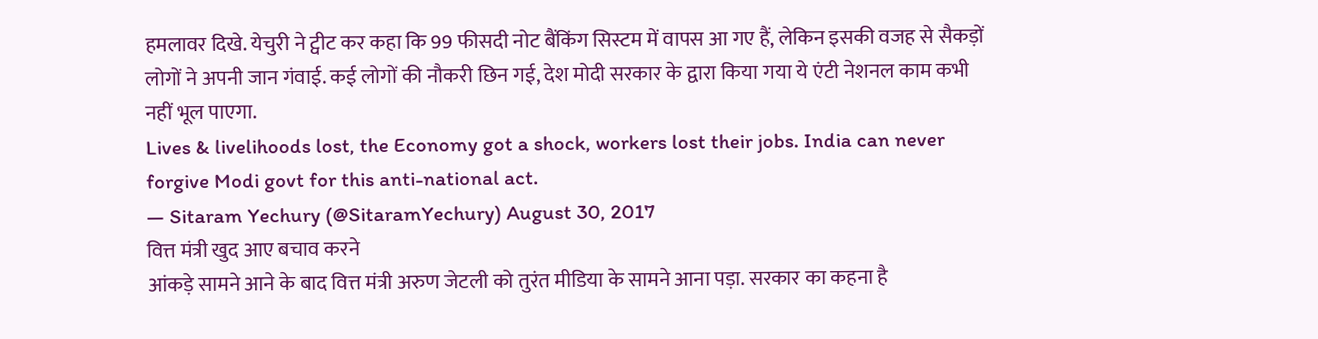हमलावर दिखे. येचुरी ने ट्वीट कर कहा कि 99 फीसदी नोट बैंकिंग सिस्टम में वापस आ गए हैं, लेकिन इसकी वजह से सैकड़ों लोगों ने अपनी जान गंवाई. कई लोगों की नौकरी छिन गई, देश मोदी सरकार के द्वारा किया गया ये एंटी नेशनल काम कभी नहीं भूल पाएगा.
Lives & livelihoods lost, the Economy got a shock, workers lost their jobs. India can never forgive Modi govt for this anti-national act.
— Sitaram Yechury (@SitaramYechury) August 30, 2017
वित्त मंत्री खुद आए बचाव करने
आंकड़े सामने आने के बाद वित्त मंत्री अरुण जेटली को तुरंत मीडिया के सामने आना पड़ा. सरकार का कहना है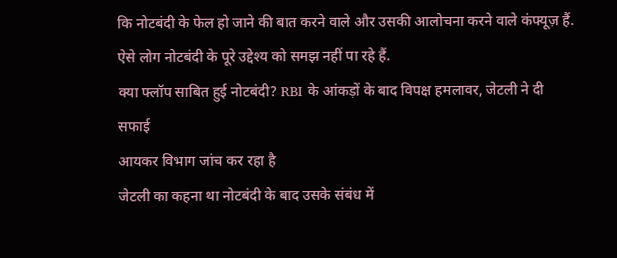कि नोटबंदी के फेल हो जाने की बात करने वाले और उसकी आलोचना करने वाले कंफ्यूज़ हैं. ऐसे लोग नोटबंदी के पूरे उद्देश्य को समझ नहीं पा रहे हैं.
क्या फ्लॉप साबित हुई नोटबंदी? RBI के आंकड़ों के बाद विपक्ष हमलावर, जेटली ने दी सफाई
आयकर विभाग जांच कर रहा है
जेटली का कहना था नोटबंदी के बाद उसके संबंध में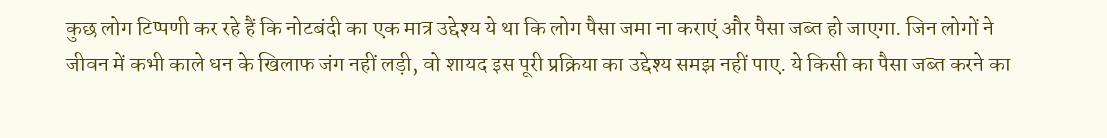कुछ लोग टिप्पणी कर रहे हैं कि नोटबंदी का एक मात्र उद्देश्य ये था कि लोग पैसा जमा ना कराएं और पैसा जब्त हो जाएगा. जिन लोगों ने जीवन में कभी काले धन के खिलाफ जंग नहीं लड़ी, वो शायद इस पूरी प्रक्रिया का उद्देश्य समझ नहीं पाए. ये किसी का पैसा जब्त करने का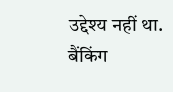उद्देश्य नहीं था. बैंकिंग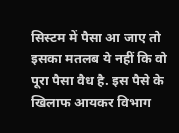सिस्टम में पैसा आ जाए तो इसका मतलब ये नहीं कि वो पूरा पैसा वैध है. इस पैसे के खिलाफ आयकर विभाग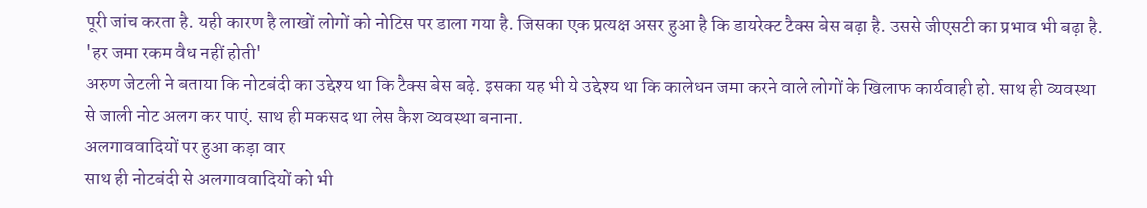पूरी जांच करता है. यही कारण है लाखों लोगों को नोटिस पर डाला गया है. जिसका एक प्रत्यक्ष असर हुआ है कि डायरेक्ट टैक्स बेस बढ़ा है. उससे जीएसटी का प्रभाव भी बढ़ा है.
'हर जमा रकम वैध नहीं होती'
अरुण जेटली ने बताया कि नोटबंदी का उद्देश्य था कि टैक्स बेस बढ़े. इसका यह भी ये उद्देश्य था कि कालेधन जमा करने वाले लोगों के खिलाफ कार्यवाही हो. साथ ही व्यवस्था से जाली नोट अलग कर पाएं. साथ ही मकसद था लेस कैश व्यवस्था बनाना.
अलगाववादियों पर हुआ कड़ा वार
साथ ही नोटबंदी से अलगाववादियों को भी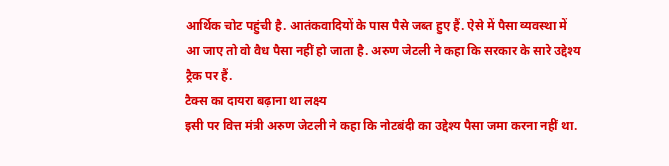आर्थिक चोट पहुंची है. आतंकवादियों के पास पैसे जब्त हुए हैं. ऐसे में पैसा व्यवस्था में आ जाए तो वो वैध पैसा नहीं हो जाता है. अरुण जेटली ने कहा कि सरकार के सारे उद्देश्य ट्रैक पर हैं.
टैक्स का दायरा बढ़ाना था लक्ष्य
इसी पर वित्त मंत्री अरुण जेटली ने कहा कि नोटबंदी का उद्देश्य पैसा जमा करना नहीं था.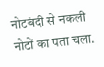नोटबंदी से नकली नोटों का पता चला.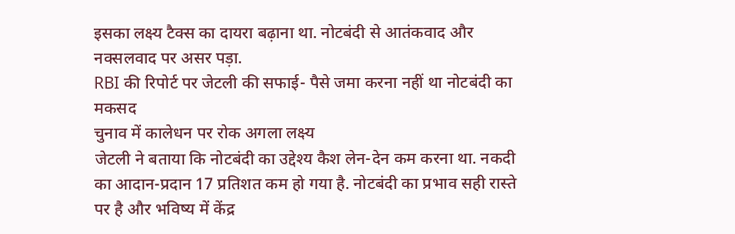इसका लक्ष्य टैक्स का दायरा बढ़ाना था. नोटबंदी से आतंकवाद और नक्सलवाद पर असर पड़ा.
RBI की रिपोर्ट पर जेटली की सफाई- पैसे जमा करना नहीं था नोटबंदी का मकसद
चुनाव में कालेधन पर रोक अगला लक्ष्य
जेटली ने बताया कि नोटबंदी का उद्देश्य कैश लेन-देन कम करना था. नकदी का आदान-प्रदान 17 प्रतिशत कम हो गया है. नोटबंदी का प्रभाव सही रास्ते पर है और भविष्य में केंद्र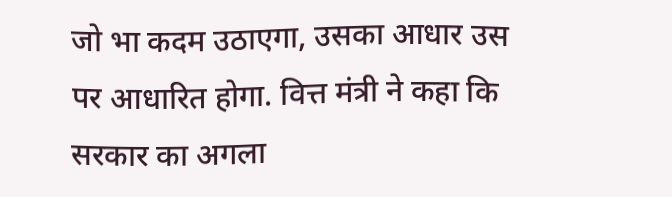जो भा कदम उठाएगा, उसका आधार उस पर आधारित होगा. वित्त मंत्री ने कहा कि सरकार का अगला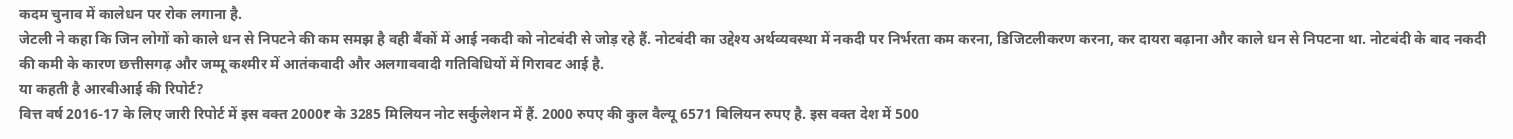कदम चुनाव में कालेधन पर रोक लगाना है.
जेटली ने कहा कि जिन लोगों को काले धन से निपटने की कम समझ है वही बैंकों में आई नकदी को नोटबंदी से जोड़ रहे हैं. नोटबंदी का उद्देश्य अर्थव्यवस्था में नकदी पर निर्भरता कम करना, डिजिटलीकरण करना, कर दायरा बढ़ाना और काले धन से निपटना था. नोटबंदी के बाद नकदी की कमी के कारण छत्तीसगढ़ और जम्मू कश्मीर में आतंकवादी और अलगाववादी गतिविधियों में गिरावट आई है.
या कहती है आरबीआई की रिपोर्ट?
वित्त वर्ष 2016-17 के लिए जारी रिपोर्ट में इस वक्त 2000₹ के 3285 मिलियन नोट सर्कुलेशन में हैं. 2000 रुपए की कुल वैल्यू 6571 बिलियन रुपए है. इस वक्त देश में 500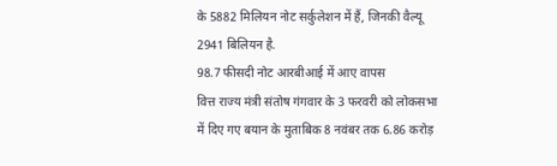के 5882 मिलियन नोट सर्कुलेशन में हैं, जिनकी वैल्यू 2941 बिलियन है.
98.7 फीसदी नोट आरबीआई में आए वापस
वित्त राज्य मंत्री संतोष गंगवार के 3 फरवरी को लोकसभा में दिए गए बयान के मुताबिक 8 नवंबर तक 6.86 करोड़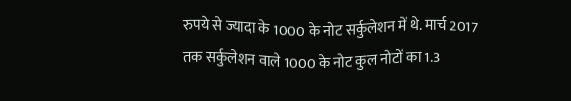रुपये से ज्यादा के 1000 के नोट सर्कुलेशन में थे. मार्च 2017 तक सर्कुलेशन वाले 1000 के नोट कुल नोटों का 1.3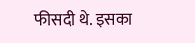फीसदी थे. इसका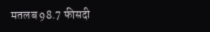मतलब 98.7 फीसदी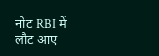नोट RBI में लौट आए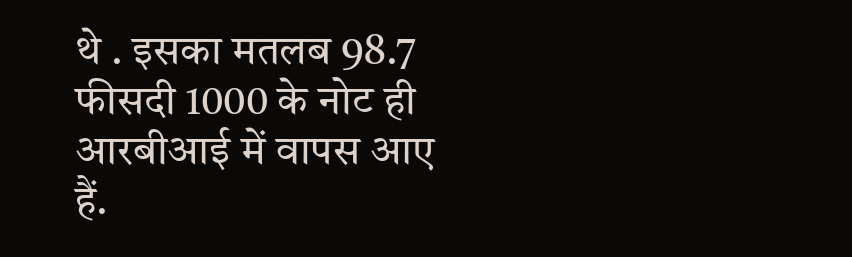थे . इसका मतलब 98.7 फीसदी 1000 के नोट ही आरबीआई में वापस आए हैं.